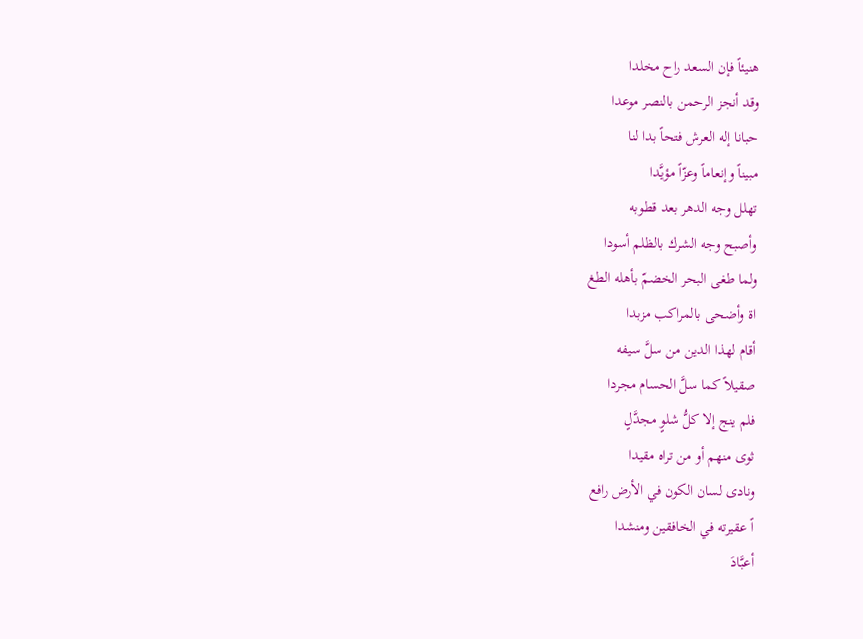هنيئاً فإن السعد راح مخلدا
وقد أنجز الرحمن بالنصر موعدا
حبانا إله العرش فتحاً بدا لنا
مبيناً وإنعاماً وعزّاً مؤيَّدا
تهلل وجه الدهر بعد قطوبه
وأصبح وجه الشرك بالظلم أسودا
ولما طغى البحر الخضمّ بأهله الطغ
اة وأضحى بالمراكب مزبدا
أقام لهذا الدين من سلَّ سيفه
صقيلاً كما سلَّ الحسام مجردا
فلم ينج إلا كلُّ شلوٍ مجدَّلٍ
ثوى منهم أو من تراه مقيدا
ونادى لسان الكون في الأرض رافع
اً عقيرته في الخافقين ومنشدا
أعبَّادَ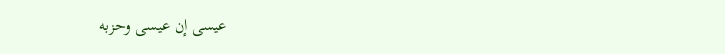عيسى إن عيسى وحزبه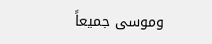وموسى جميعاً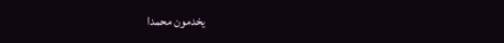يخدمون محمدا